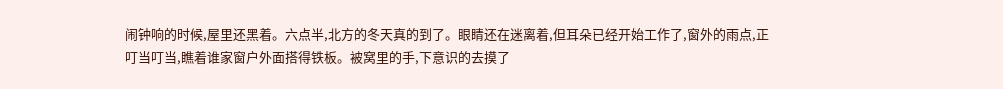闹钟响的时候,屋里还黑着。六点半,北方的冬天真的到了。眼睛还在迷离着,但耳朵已经开始工作了,窗外的雨点,正叮当叮当,瞧着谁家窗户外面搭得铁板。被窝里的手,下意识的去摸了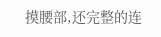摸腰部,还完整的连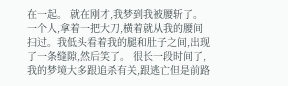在一起。 就在刚才,我梦到我被腰斩了。一个人,拿着一把大刀,横着就从我的腰间扫过。我低头看着我的腿和肚子之间,出现了一条缝隙,然后笑了。 很长一段时间了,我的梦境大多跟追杀有关,跟逃亡但是前路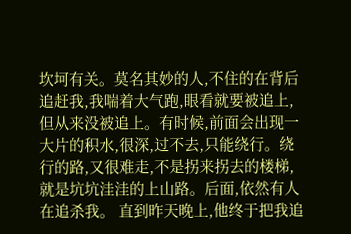坎坷有关。莫名其妙的人,不住的在背后追赶我,我喘着大气跑,眼看就要被追上,但从来没被追上。有时候,前面会出现一大片的积水,很深,过不去,只能绕行。绕行的路,又很难走,不是拐来拐去的楼梯,就是坑坑洼洼的上山路。后面,依然有人在追杀我。 直到昨天晚上,他终于把我追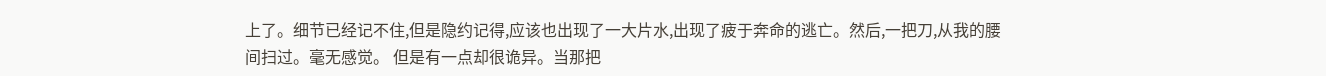上了。细节已经记不住,但是隐约记得,应该也出现了一大片水,出现了疲于奔命的逃亡。然后,一把刀,从我的腰间扫过。毫无感觉。 但是有一点却很诡异。当那把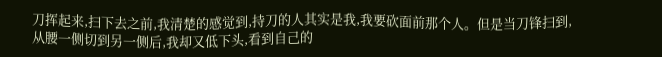刀挥起来,扫下去之前,我清楚的感觉到,持刀的人其实是我,我要砍面前那个人。但是当刀锋扫到,从腰一侧切到另一侧后,我却又低下头,看到自己的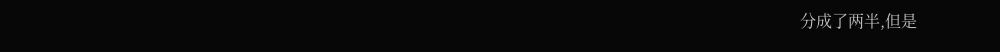分成了两半,但是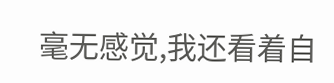毫无感觉,我还看着自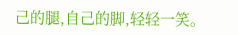己的腿,自己的脚,轻轻一笑。